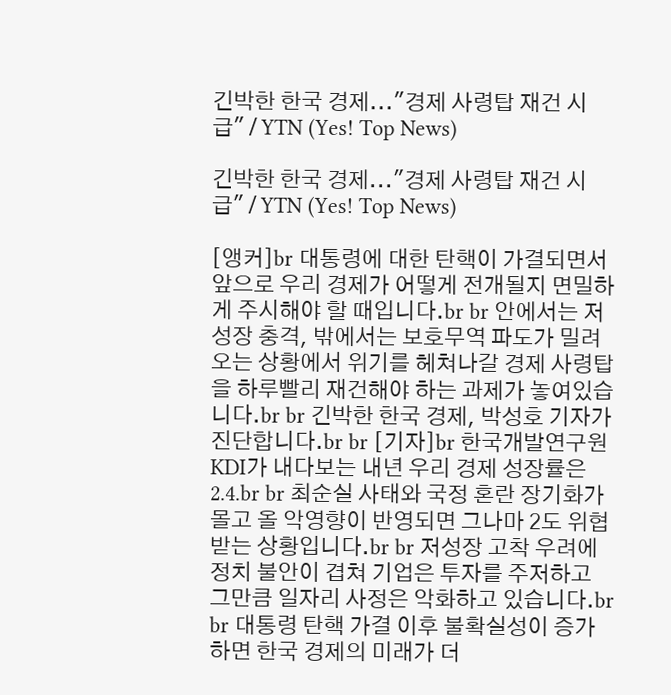긴박한 한국 경제..."경제 사령탑 재건 시급" / YTN (Yes! Top News)

긴박한 한국 경제..."경제 사령탑 재건 시급" / YTN (Yes! Top News)

[앵커]br 대통령에 대한 탄핵이 가결되면서 앞으로 우리 경제가 어떻게 전개될지 면밀하게 주시해야 할 때입니다.br br 안에서는 저성장 충격, 밖에서는 보호무역 파도가 밀려오는 상황에서 위기를 헤쳐나갈 경제 사령탑을 하루빨리 재건해야 하는 과제가 놓여있습니다.br br 긴박한 한국 경제, 박성호 기자가 진단합니다.br br [기자]br 한국개발연구원 KDI가 내다보는 내년 우리 경제 성장률은 2.4.br br 최순실 사태와 국정 혼란 장기화가 몰고 올 악영향이 반영되면 그나마 2도 위협받는 상황입니다.br br 저성장 고착 우려에 정치 불안이 겹쳐 기업은 투자를 주저하고 그만큼 일자리 사정은 악화하고 있습니다.br br 대통령 탄핵 가결 이후 불확실성이 증가하면 한국 경제의 미래가 더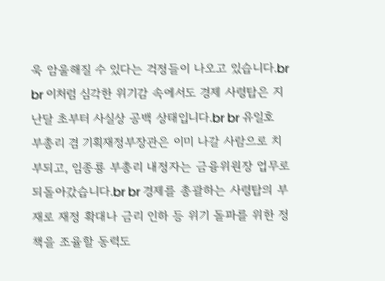욱 암울해질 수 있다는 걱정들이 나오고 있습니다.br br 이처럼 심각한 위기감 속에서도 경제 사령탑은 지난달 초부터 사실상 공백 상태입니다.br br 유일호 부총리 겸 기획재정부장관은 이미 나갈 사람으로 치부되고, 임종룡 부총리 내정자는 금융위원장 업무로 되돌아갔습니다.br br 경제를 총괄하는 사령탑의 부재로 재정 확대나 금리 인하 등 위기 돌파를 위한 정책을 조율할 동력도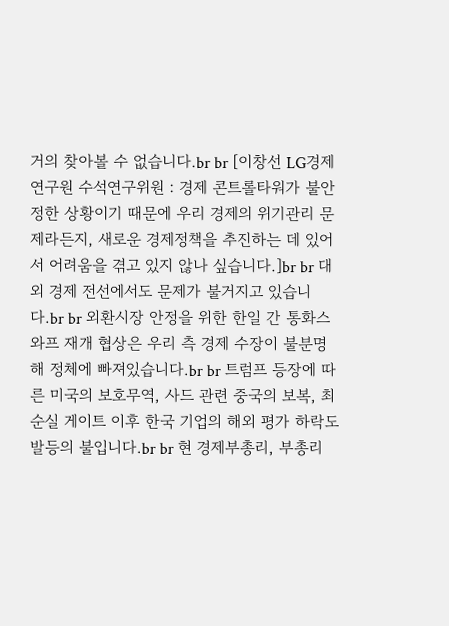거의 찾아볼 수 없습니다.br br [이창선 LG경제연구원 수석연구위원 : 경제 콘트롤타워가 불안정한 상황이기 때문에 우리 경제의 위기관리 문제라든지, 새로운 경제정책을 추진하는 데 있어서 어려움을 겪고 있지 않나 싶습니다.]br br 대외 경제 전선에서도 문제가 불거지고 있습니다.br br 외환시장 안정을 위한 한일 간 통화스와프 재개 협상은 우리 측 경제 수장이 불분명해 정체에 빠져있습니다.br br 트럼프 등장에 따른 미국의 보호무역, 사드 관련 중국의 보복, 최순실 게이트 이후 한국 기업의 해외 평가 하락도 발등의 불입니다.br br 현 경제부총리, 부총리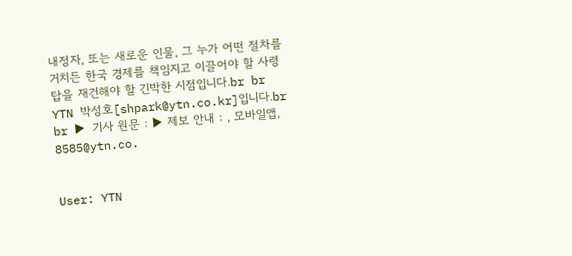내정자, 또는 새로운 인물, 그 누가 어떤 절차를 거치든 한국 경제를 책임지고 이끌어야 할 사령탑을 재건해야 할 긴박한 시점입니다.br br YTN 박성호[shpark@ytn.co.kr]입니다.br br ▶ 기사 원문 : ▶ 제보 안내 : , 모바일앱, 8585@ytn.co.


User: YTN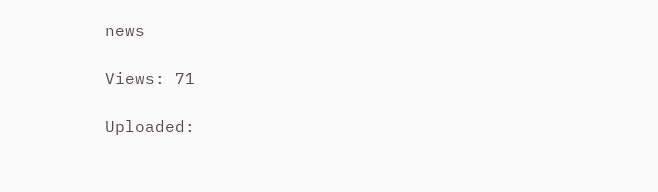news

Views: 71

Uploaded: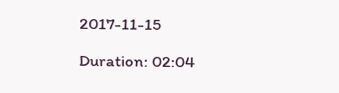2017-11-15

Duration: 02:04